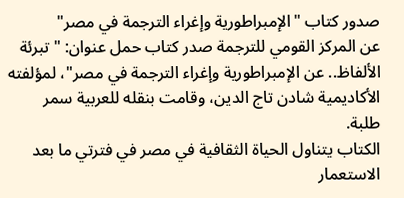صدور كتاب "الإمبراطورية وإغراء الترجمة في مصر"
عن المركز القومي للترجمة صدر كتاب حمل عنوان: "تبرئة الألفاظ.. عن الإمبراطورية وإغراء الترجمة في مصر"، لمؤلفته الأكاديمية شادن تاج الدين، وقامت بنقله للعربية سمر طلبة.
الكتاب يتناول الحياة الثقافية في مصر في فترتي ما بعد الاستعمار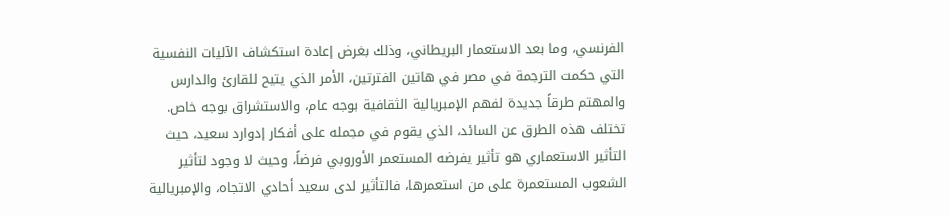الفرنسي، وما بعد الاستعمار البريطاني، وذلك بغرض إعادة استكشاف الآليات النفسية التي حكمت الترجمة في مصر في هاتين الفترتين، الأمر الذي يتيح للقارئ والدارس والمهتم طرقاً جديدة لفهم الإمبريالية الثقافية بوجه عام، والاستشراق بوجه خاص.
تختلف هذه الطرق عن السائد، الذي يقوم في مجمله على أفكار إدوارد سعيد، حيث التأثير الاستعماري هو تأثير يفرضه المستعمر الأوروبي فرضاً، وحيث لا وجود لتأثير الشعوب المستعمرة على من استعمرها، فالتأثير لدى سعيد أحادي الاتجاه، والإمبريالية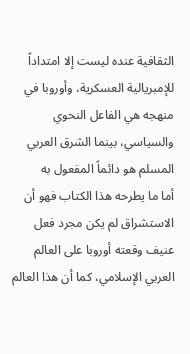الثقافية عنده ليست إلا امتداداً للإمبريالية العسكرية، وأوروبا في منهجه هي الفاعل النحوي والسياسي، بينما الشرق العربي المسلم هو دائماً المفعول به
أما ما يطرحه هذا الكتاب فهو أن الاستشراق لم يكن مجرد فعل عنيف وقعته أوروبا على العالم العربي الإسلامي، كما أن هذا العالم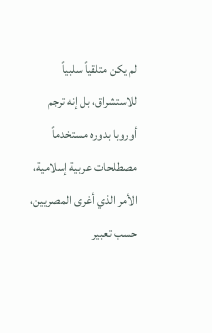لم يكن متلقياً سلبياً للاستشراق، بل إنه ترجم أوروبا بدوره مستخدماً مصطلحات عربية إسلامية، الأمر الذي أغرى المصريين، حسب تعبير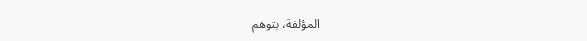المؤلفة، بتوهم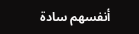أنفسهم سادة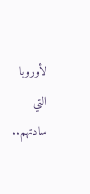لأوروبا التي سادتهم..